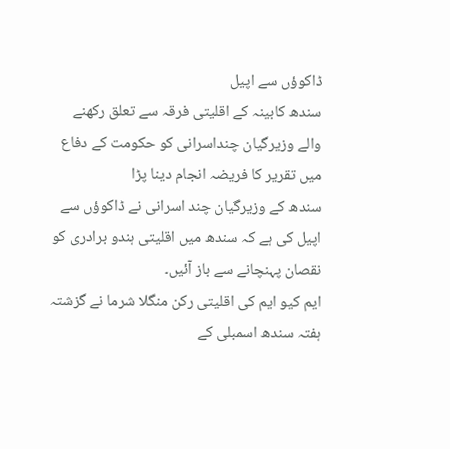ڈاکوؤں سے اپیل
سندھ کابینہ کے اقلیتی فرقہ سے تعلق رکھنے والے وزیرگیان چنداسرانی کو حکومت کے دفاع میں تقریر کا فریضہ انجام دینا پڑا
سندھ کے وزیرگیان چند اسرانی نے ڈاکوؤں سے اپیل کی ہے کہ سندھ میں اقلیتی ہندو برادری کو نقصان پہنچانے سے باز آئیں۔
ایم کیو ایم کی اقلیتی رکن منگلا شرما نے گزشتہ ہفتہ سندھ اسمبلی کے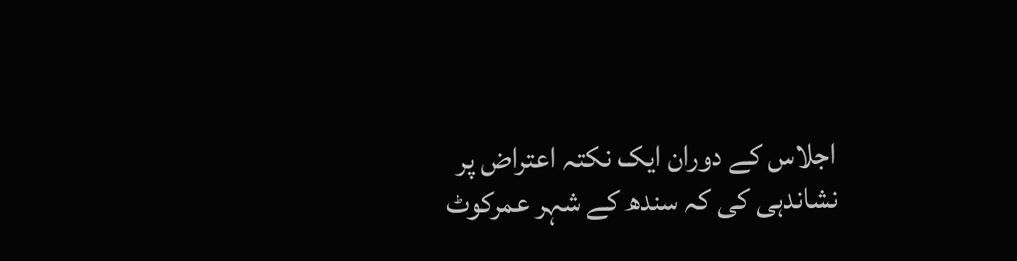اجلاس کے دوران ایک نکتہ اعتراض پر نشاندہی کی کہ سندھ کے شہر عمرکوٹ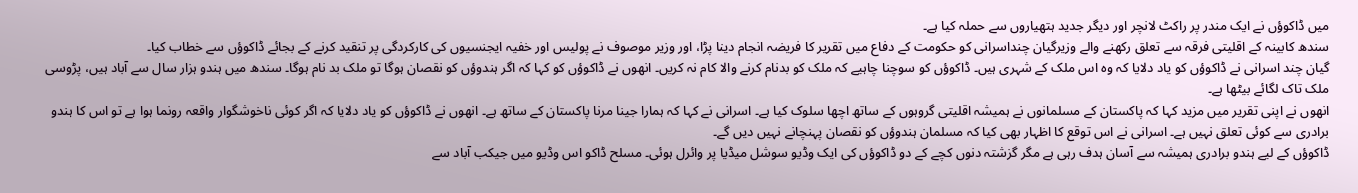میں ڈاکوؤں نے ایک مندر پر راکٹ لانچر اور دیگر جدید ہتھیاروں سے حملہ کیا ہے۔
سندھ کابینہ کے اقلیتی فرقہ سے تعلق رکھنے والے وزیرگیان چنداسرانی کو حکومت کے دفاع میں تقریر کا فریضہ انجام دینا پڑا، اور وزیر موصوف نے پولیس اور خفیہ ایجنسیوں کی کارکردگی پر تنقید کرنے کے بجائے ڈاکوؤں سے خطاب کیا۔
گیان چند اسرانی نے ڈاکوؤں کو یاد دلایا کہ وہ اس ملک کے شہری ہیں۔ ڈاکوؤں کو سوچنا چاہیے کہ ملک کو بدنام کرنے والا کام نہ کریں۔ انھوں نے ڈاکوؤں کو کہا کہ اگر ہندوؤں کو نقصان ہوگا تو ملک بد نام ہوگا۔ سندھ میں ہندو ہزار سال سے آباد ہیں، پڑوسی ملک تاک لگائے بیٹھا ہے۔
انھوں نے اپنی تقریر میں مزید کہا کہ پاکستان کے مسلمانوں نے ہمیشہ اقلیتی گروہوں کے ساتھ اچھا سلوک کیا ہے۔ اسرانی نے کہا کہ ہمارا جینا مرنا پاکستان کے ساتھ ہے۔ انھوں نے ڈاکوؤں کو یاد دلایا کہ اگر کوئی ناخوشگوار واقعہ رونما ہوا ہے تو اس کا ہندو برادری سے کوئی تعلق نہیں ہے۔ اسرانی نے اس توقع کا اظہار بھی کیا کہ مسلمان ہندوؤں کو نقصان پہنچانے نہیں دیں گے۔
ڈاکوؤں کے لیے ہندو برادری ہمیشہ سے آسان ہدف رہی ہے مگر گزشتہ دنوں کچے کے دو ڈاکوؤں کی ایک وڈیو سوشل میڈیا پر وائرل ہوئی۔ مسلح ڈاکو اس وڈیو میں جیکب آباد سے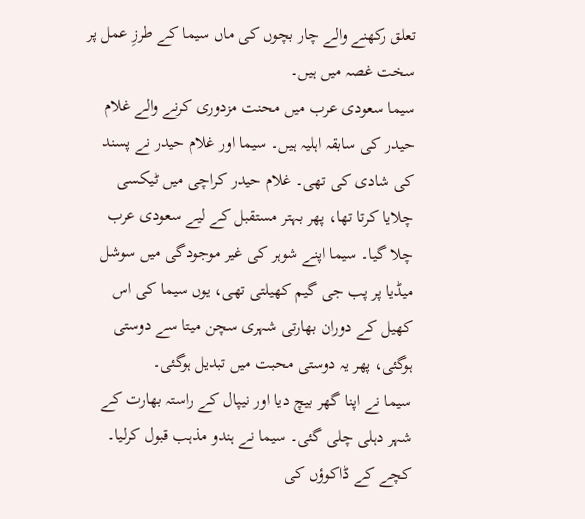تعلق رکھنے والے چار بچوں کی ماں سیما کے طرزِ عمل پر سخت غصہ میں ہیں۔
سیما سعودی عرب میں محنت مزدوری کرنے والے غلام حیدر کی سابقہ اہلیہ ہیں۔ سیما اور غلام حیدر نے پسند کی شادی کی تھی۔ غلام حیدر کراچی میں ٹیکسی چلایا کرتا تھا، پھر بہتر مستقبل کے لیے سعودی عرب چلا گیا۔ سیما اپنے شوہر کی غیر موجودگی میں سوشل میڈیا پر پب جی گیم کھیلتی تھی، یوں سیما کی اس کھیل کے دوران بھارتی شہری سچن میتا سے دوستی ہوگئی، پھر یہ دوستی محبت میں تبدیل ہوگئی۔
سیما نے اپنا گھر بیچ دیا اور نیپال کے راستہ بھارت کے شہر دہلی چلی گئی۔ سیما نے ہندو مذہب قبول کرلیا۔ کچے کے ڈاکوؤں کی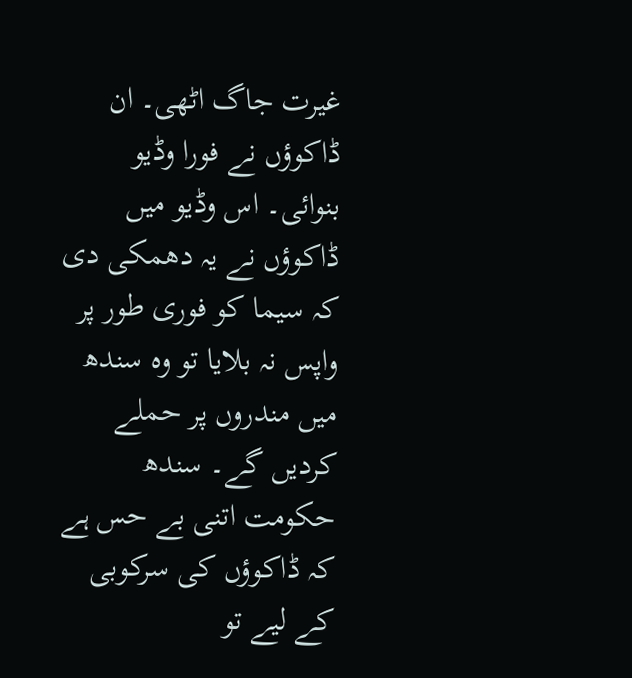غیرت جاگ اٹھی۔ ان ڈاکوؤں نے فورا وڈیو بنوائی۔ اس وڈیو میں ڈاکوؤں نے یہ دھمکی دی کہ سیما کو فوری طور پر واپس نہ بلایا تو وہ سندھ میں مندروں پر حملے کردیں گے۔ سندھ حکومت اتنی بے حس ہے کہ ڈاکوؤں کی سرکوبی کے لیے تو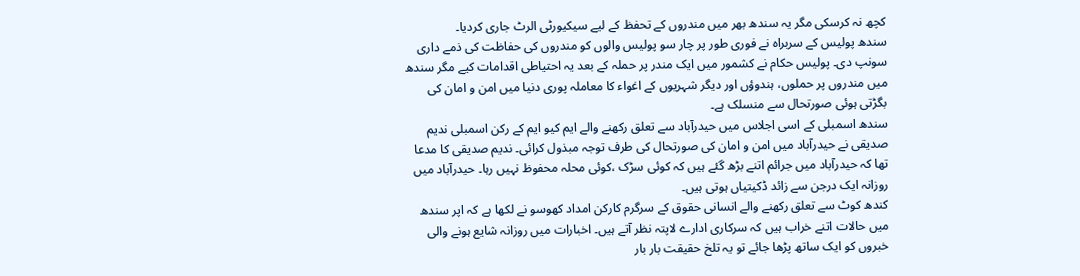کچھ نہ کرسکی مگر یہ سندھ بھر میں مندروں کے تحفظ کے لیے سیکیورٹی الرٹ جاری کردیا۔
سندھ پولیس کے سربراہ نے فوری طور پر چار سو پولیس والوں کو مندروں کی حفاظت کی ذمے داری سونپ دی۔ پولیس حکام نے کشمور میں ایک مندر پر حملہ کے بعد یہ احتیاطی اقدامات کیے مگر سندھ میں مندروں پر حملوں، ہندوؤں اور دیگر شہریوں کے اغواء کا معاملہ پوری دنیا میں امن و امان کی بگڑتی ہوئی صورتحال سے منسلک ہے۔
سندھ اسمبلی کے اسی اجلاس میں حیدرآباد سے تعلق رکھنے والے ایم کیو ایم کے رکن اسمبلی ندیم صدیقی نے حیدرآباد میں امن و امان کی صورتحال کی طرف توجہ مبذول کرائی۔ ندیم صدیقی کا مدعا تھا کہ حیدرآباد میں جرائم اتنے بڑھ گئے ہیں کہ کوئی سڑک ،کوئی محلہ محفوظ نہیں رہا۔ حیدرآباد میں روزانہ ایک درجن سے زائد ڈکیتیاں ہوتی ہیں۔
کندھ کوٹ سے تعلق رکھنے والے انسانی حقوق کے سرگرم کارکن امداد کھوسو نے لکھا ہے کہ اپر سندھ میں حالات اتنے خراب ہیں کہ سرکاری ادارے لاپتہ نظر آتے ہیں۔ اخبارات میں روزانہ شایع ہونے والی خبروں کو ایک ساتھ پڑھا جائے تو یہ تلخ حقیقت بار بار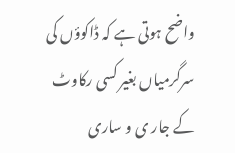واضح ہوتی ہے کہ ڈاکوؤں کی سرگرمیاں بغیر کسی رکاوٹ کے جار ی و ساری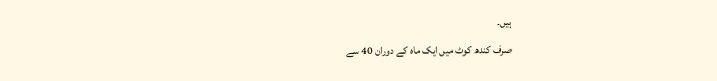ہیں۔
صرف کندھ کوٹ میں ایک ماہ کے دوران 40 سے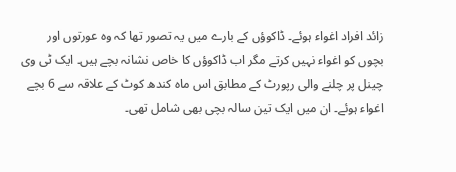زائد افراد اغواء ہوئے۔ ڈاکوؤں کے بارے میں یہ تصور تھا کہ وہ عورتوں اور بچوں کو اغواء نہیں کرتے مگر اب ڈاکوؤں کا خاص نشانہ بچے ہیں۔ ایک ٹی وی چینل پر چلنے والی رپورٹ کے مطابق اس ماہ کندھ کوٹ کے علاقہ سے 6 بچے اغواء ہوئے۔ ان میں ایک تین سالہ بچی بھی شامل تھی۔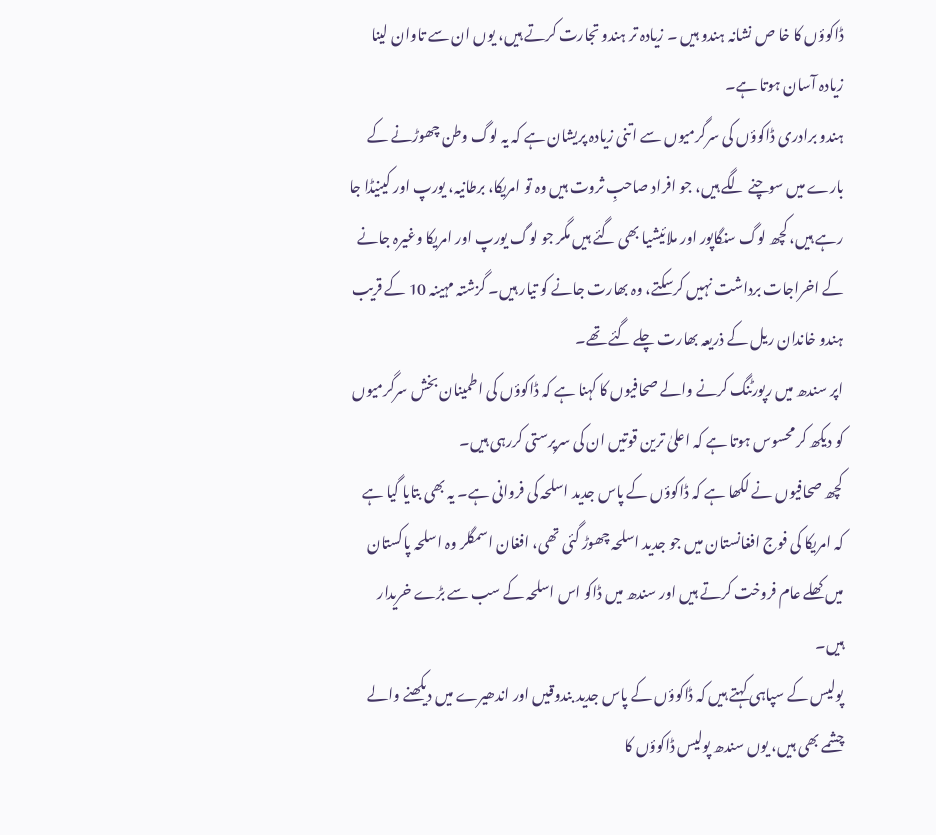ڈاکوؤں کا خا ص نشانہ ہندو ہیں ۔ زیادہ تر ہندو تجارت کرتے ہیں، یوں ان سے تاوان لینا زیادہ آسان ہوتا ہے۔
ہندو برادری ڈاکوؤں کی سرگرمیوں سے اتنی زیادہ پریشان ہے کہ یہ لوگ وطن چھوڑنے کے بارے میں سوچنے لگے ہیں، جو افراد صاحبِ ثروت ہیں وہ تو امریکا، برطانیہ، یورپ اور کینیڈا جا رہے ہیں، کچھ لوگ سنگاپور اور ملائیشیا بھی گئے ہیں مگر جو لوگ یورپ اور امریکا وغیرہ جانے کے اخراجات برداشت نہیں کرسکتے، وہ بھارت جانے کو تیار ہیں۔ گزشتہ مہینہ 10 کے قریب ہندو خاندان ریل کے ذریعہ بھارت چلے گئے تھے۔
اپر سندھ میں رپورٹنگ کرنے والے صحافیوں کا کہنا ہے کہ ڈاکوؤں کی اطمینان بخش سرگرمیوں کو دیکھ کر محسوس ہوتا ہے کہ اعلیٰ ترین قوتیں ان کی سرپرستی کررہی ہیں۔
کچھ صحافیوں نے لکھا ہے کہ ڈاکوؤں کے پاس جدید اسلحہ کی فروانی ہے۔ یہ بھی بتایا گیا ہے کہ امریکا کی فوج افغانستان میں جو جدید اسلحہ چھوڑ گئی تھی، افغان اسمگلر وہ اسلحہ پاکستان میں کھلے عام فروخت کرتے ہیں اور سندھ میں ڈاکو اس اسلحہ کے سب سے بڑے خریدار ہیں۔
پولیس کے سپاہی کہتے ہیں کہ ڈاکوؤں کے پاس جدید بندوقیں اور اندھیرے میں دیکھنے والے چشمے بھی ہیں، یوں سندھ پولیس ڈاکوؤں کا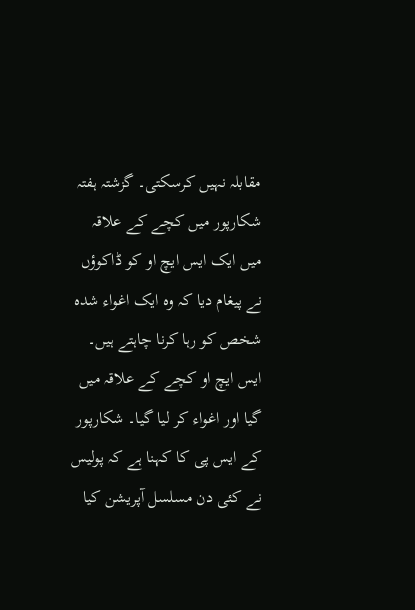مقابلہ نہیں کرسکتی۔ گزشتہ ہفتہ شکارپور میں کچے کے علاقہ میں ایک ایس ایچ او کو ڈاکوؤں نے پیغام دیا کہ وہ ایک اغواء شدہ شخص کو رہا کرنا چاہتے ہیں۔ ایس ایچ او کچے کے علاقہ میں گیا اور اغواء کر لیا گیا۔ شکارپور کے ایس پی کا کہنا ہے کہ پولیس نے کئی دن مسلسل آپریشن کیا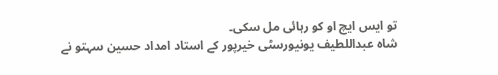تو ایس ایچ او کو رہائی مل سکی۔
شاہ عبداللطیف یونیورسٹی خیرپور کے استاد امداد حسین سہتو نے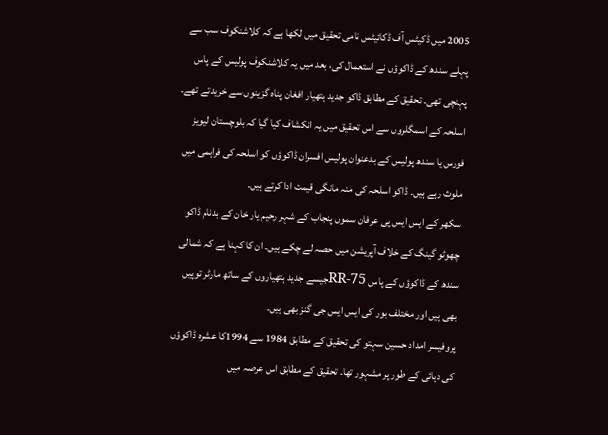2005 میں ڈکیٹس آف ڈکائیٹس نامی تحقیق میں لکھا ہے کہ کلاشنکوف سب سے پہلے سندھ کے ڈاکوؤں نے استعمال کی، بعد میں یہ کلاشنکوف پولیس کے پاس پہنچی تھی۔ تحقیق کے مطابق ڈاکو جدید ہتھیار افغان پناہ گزینوں سے خریدتے تھے۔ اسلحہ کے اسمگلروں سے اس تحقیق میں یہ انکشاف کیا گیا کہ بلوچستان لیویز فورس یا سندھ پولیس کے بدعنوان پولیس افسران ڈاکوؤں کو اسلحہ کی فراہمی میں ملوث رہے ہیں۔ ڈاکو اسلحہ کی منہ مانگی قیمت ادا کرتے ہیں۔
سکھر کے ایس ایس پی عرفان سموں پنجاب کے شہر رحیم یار خان کے بدنام ڈاکو چھوٹو گینگ کے خلاف آپریشن میں حصہ لے چکے ہیں۔ ان کا کہنا ہے کہ شمالی سندھ کے ڈاکوؤں کے پاس RR-75جیسے جدید ہتھیاروں کے ساتھ مارٹر توپیں بھی ہیں اور مختلف بور کی ایس ایس جی گنز بھی ہیں۔
پروفیسر امداد حسین سہتو کی تحقیق کے مطابق 1984 سے 1994کا عشرہ ڈاکوؤں کی دہائی کے طور پر مشہور تھا۔ تحقیق کے مطابق اس عرصہ میں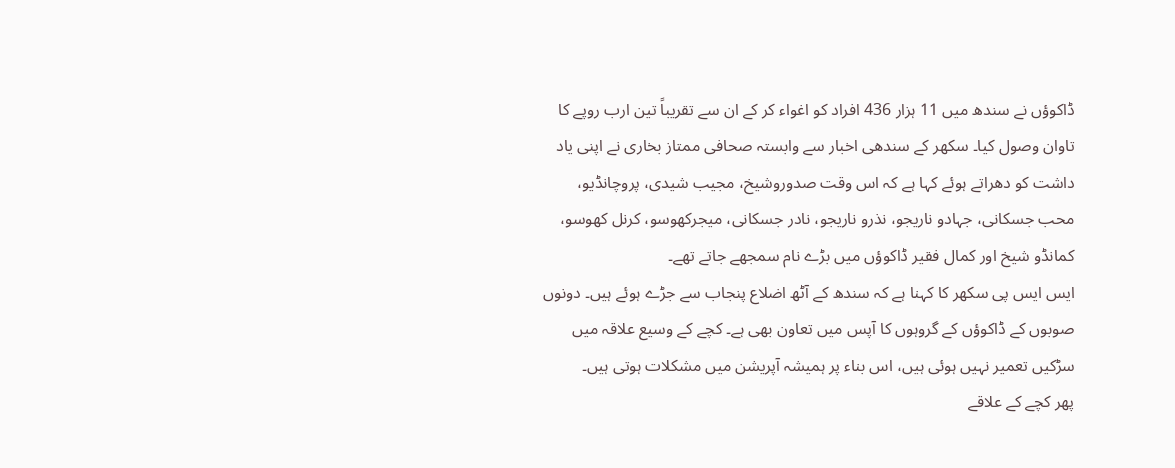ڈاکوؤں نے سندھ میں 11 ہزار 436 افراد کو اغواء کر کے ان سے تقریباً تین ارب روپے کا تاوان وصول کیا۔ سکھر کے سندھی اخبار سے وابستہ صحافی ممتاز بخاری نے اپنی یاد داشت کو دھراتے ہوئے کہا ہے کہ اس وقت صدوروشیخ، مجیب شیدی، پروچانڈیو، محب جسکانی، جہادو ناریجو، نذرو ناریجو، نادر جسکانی، میجرکھوسو، کرنل کھوسو، کمانڈو شیخ اور کمال فقیر ڈاکوؤں میں بڑے نام سمجھے جاتے تھے۔
ایس ایس پی سکھر کا کہنا ہے کہ سندھ کے آٹھ اضلاع پنجاب سے جڑے ہوئے ہیں۔ دونوں صوبوں کے ڈاکوؤں کے گروہوں کا آپس میں تعاون بھی ہے۔ کچے کے وسیع علاقہ میں سڑکیں تعمیر نہیں ہوئی ہیں، اس بناء پر ہمیشہ آپریشن میں مشکلات ہوتی ہیں۔
پھر کچے کے علاقے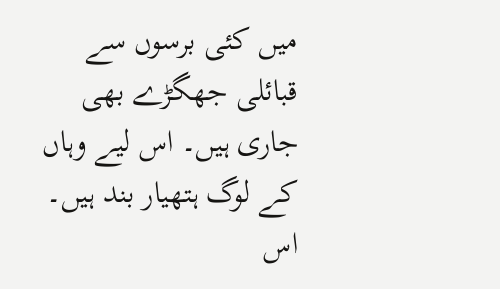میں کئی برسوں سے قبائلی جھگڑے بھی جاری ہیں۔ اس لیے وہاں کے لوگ ہتھیار بند ہیں۔ اس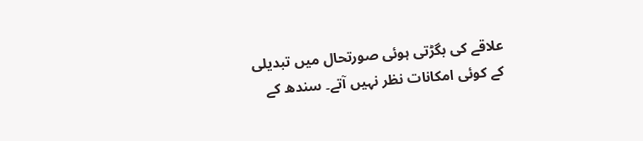علاقے کی بگڑتی ہوئی صورتحال میں تبدیلی کے کوئی امکانات نظر نہیں آتے۔ سندھ کے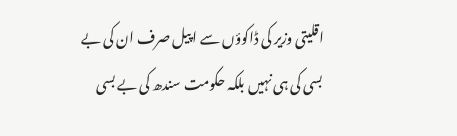اقلیتی وزیر کی ڈاکوؤں سے اپیل صرف ان کی بے بسی کی ہی نہیں بلکہ حکومت سندھ کی بے بسی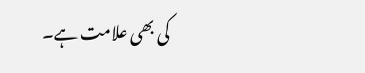کی بھی علامت ہے۔